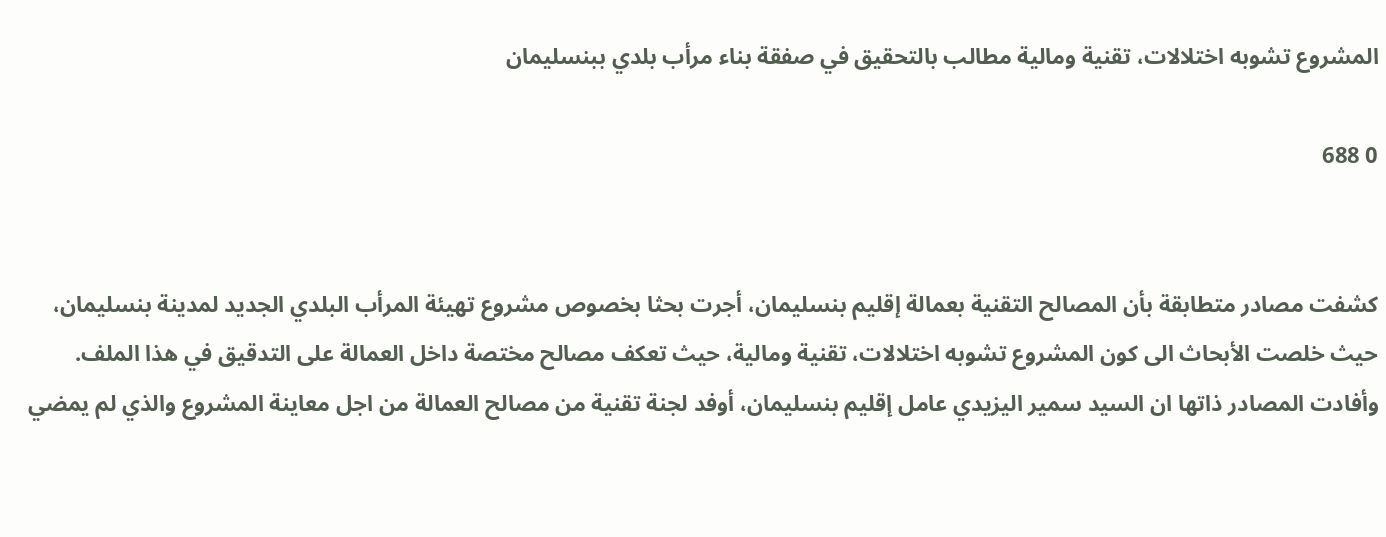المشروع تشوبه اختلالات، تقنية ومالية مطالب بالتحقيق في صفقة بناء مرأب بلدي ببنسليمان

0 688


كشفت مصادر متطابقة بأن المصالح التقنية بعمالة إقليم بنسليمان، أجرت بحثا بخصوص مشروع تهيئة المرأب البلدي الجديد لمدينة بنسليمان، حيث خلصت الأبحاث الى كون المشروع تشوبه اختلالات، تقنية ومالية، حيث تعكف مصالح مختصة داخل العمالة على التدقيق في هذا الملف.
وأفادت المصادر ذاتها ان السيد سمير اليزيدي عامل إقليم بنسليمان، أوفد لجنة تقنية من مصالح العمالة من اجل معاينة المشروع والذي لم يمضي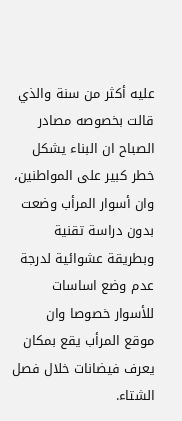عليه أكثر من سنة والذي قالت بخصوصه مصادر الصباح ان البناء يشكل خطر كبير على المواطنين، وان أسوار المرأب وضعت بدون دراسة تقنية وبطريقة عشوائية لدرجة عدم وضع اساسات للأسوار خصوصا وان موقع المرأب يقع بمكان يعرف فيضانات خلال فصل الشتاء.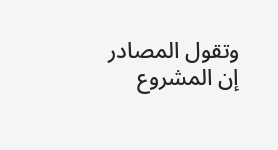وتقول المصادر إن المشروع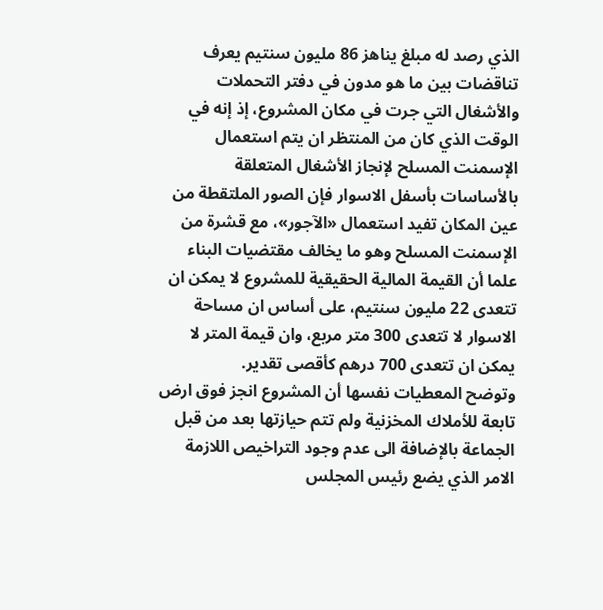الذي رصد له مبلغ يناهز 86 مليون سنتيم يعرف تناقضات بين ما هو مدون في دفتر التحملات والأشغال التي جرت في مكان المشروع، إذ إنه في الوقت الذي كان من المنتظر ان يتم استعمال الإسمنت المسلح لإنجاز الأشغال المتعلقة بالأساسات بأسفل الاسوار فإن الصور الملتقطة من عين المكان تفيد استعمال «الآجور»، مع قشرة من الإسمنت المسلح وهو ما يخالف مقتضيات البناء علما أن القيمة المالية الحقيقية للمشروع لا يمكن ان تتعدى 22 مليون سنتيم، على أساس ان مساحة الاسوار لا تتعدى 300 متر مربع، وان قيمة المتر لا يمكن ان تتعدى 700 درهم كأقصى تقدير.
وتوضح المعطيات نفسها أن المشروع انجز فوق ارض تابعة للأملاك المخزنية ولم تتم حيازتها بعد من قبل الجماعة بالإضافة الى عدم وجود التراخيص اللازمة الامر الذي يضع رئيس المجلس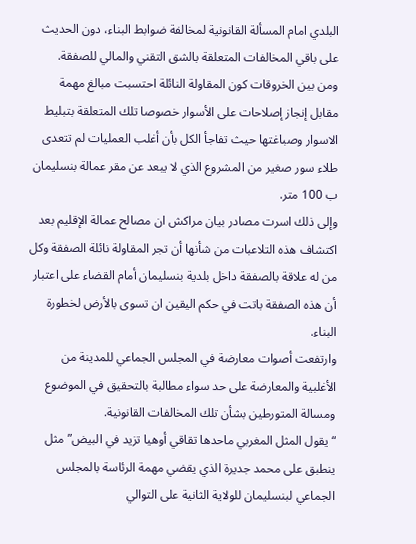البلدي امام المسألة القانونية لمخالفة ضوابط البناء، دون الحديث على باقي المخالفات المتعلقة بالشق التقني والمالي للصفقة.
ومن بين الخروقات كون المقاولة النائلة احتسبت مبالغ مهمة مقابل إنجاز إصلاحات على الأسوار خصوصا تلك المتعلقة بتبليط الاسوار وصباغتها حيث تفاجأ الكل بأن أغلب العمليات لم تتعدى طلاء سور صغير من المشروع الذي لا يبعد عن مقر عمالة بنسليمان ب 100 متر.
وإلى ذلك اسرت مصادر بيان مراكش ان مصالح عمالة الإقليم بعد اكتشاف هذه التلاعبات من شأنها أن تجر المقاولة نائلة الصفقة وكل من له علاقة بالصفقة داخل بلدية بنسليمان أمام القضاء على اعتبار أن هذه الصفقة باتت في حكم اليقين ان تسوى بالأرض لخطورة البناء.
وارتفعت أصوات معارضة في المجلس الجماعي للمدينة من الأغلبية والمعارضة على حد سواء مطالبة بالتحقيق في الموضوع ومسالة المتورطين بشأن تلك المخالفات القانونية.
“يقول المثل المغربي ماحدها تقاقي أوهيا تزيد في البيض” مثل ينطبق على محمد جديرة الذي يقضي مهمة الرئاسة بالمجلس الجماعي لبنسليمان للولاية الثانية على التوالي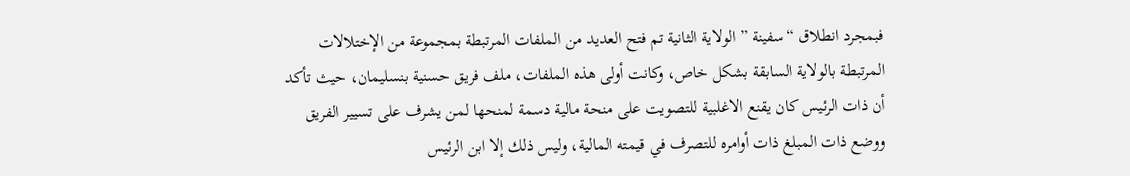فبمجرد انطلاق “سفينة ” الولاية الثانية تم فتح العديد من الملفات المرتبطة بمجموعة من الإختلالات المرتبطة بالولاية السابقة بشكل خاص، وكانت أولى هذه الملفات، ملف فريق حسنية بنسليمان، حيث تأكد أن ذات الرئيس كان يقنع الاغلبية للتصويت على منحة مالية دسمة لمنحها لمن يشرف على تسيير الفريق ووضع ذات المبلغ ذات أوامره للتصرف في قيمته المالية، وليس ذلك إلا ابن الرئيس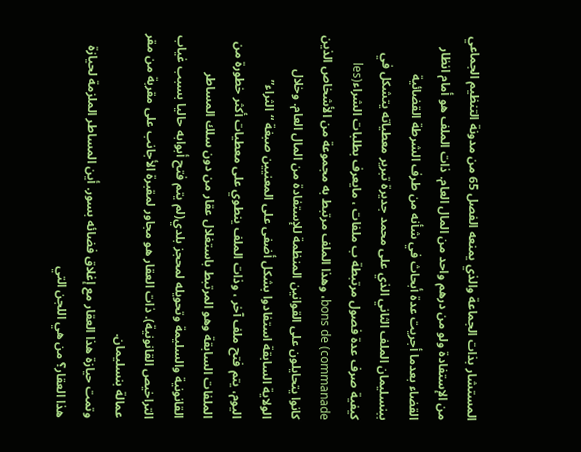المستشار بذات الجماعة والذي يمنعه الفصل 65 من مدونة التنظيم الجماعي من الإستفادة ولو من درهم واحد من المال العام. ذات الملف هو أمام انظار القضاء بعدما أجريت عدة أبحاث في شأنه من طرف الشرطة القضائية ببنسليمان الملف الثاني الذي على محمد جديرة تبرير معطياته يتشكل في كيفية صرف عدة فصول مرتبطة ب ملفات ، مايعرف بطلبات الشراء(les bons de (commanade، وهذا الملف مرتبط به مجموعة من الأشخاص الذين كانوا يتحايلون على القوانين المنظمة للإستفادة من المال العام. وخلال الولاية السابقة استفادوا بشكل أضفى على المعنيين صبغة “الثراء”
اليوم، يتم فتح ملف آخر ، وذات الملف ينطوي على معطيات أكثر خطورة من الملفات السابقة وهو المرتبط باستغلال عقار من دون سلك المساطر القانونية والسليمة وتحويله لمحجز بلدي(لم يتم فتح أبوابه حاليا بسبب غياب التراخيص القانونية). ذات العقار هو مجاور لمقبرة الأجانب على مقربة من مقر عمالة بنسليمان.
وتمت حيازة هذا العقار مع إغلاق فضائه بسور. أين المساطر الملزمة لحيازة هذا العقار؟ من هي اللجن التي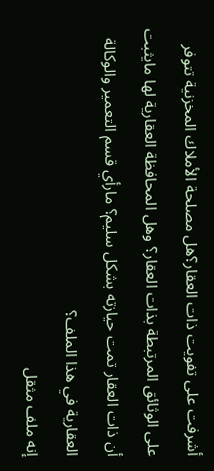أشرفت على تفويت ذات العقار؟هل مصلحة الأملاك المخزنية تتوفر على الوثائق المرتبطة بذات العقار؟ وهل المحافظة العقارية لها مايثبت أن ذات العقار تمت حيازته بشكل سليم؟ مارأي قسم التعمير والوكالة العقارية في هذا الملف؟
إنه ملف مثقل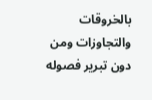بالخروقات والتجاوزات ومن دون تبرير فصوله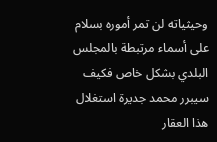وحيثياته لن تمر أموره بسلام على أسماء مرتبطة بالمجلس البلدي بشكل خاص فكيف سيبرر محمد جديرة استغلال هذا العقار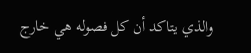والذي يتاكد أن كل فصوله هي خارج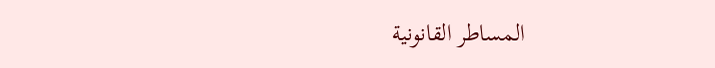المساطر القانونية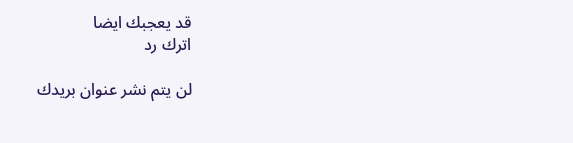قد يعجبك ايضا
اترك رد

لن يتم نشر عنوان بريدك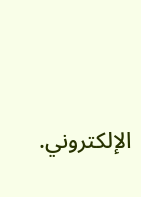الإلكتروني.